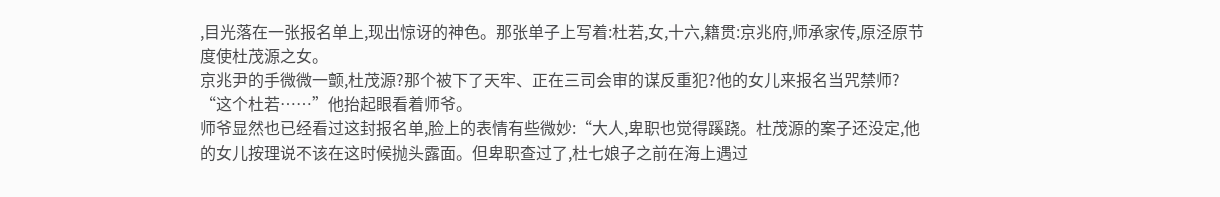,目光落在一张报名单上,现出惊讶的神色。那张单子上写着:杜若,女,十六,籍贯:京兆府,师承家传,原泾原节度使杜茂源之女。
京兆尹的手微微一颤,杜茂源?那个被下了天牢、正在三司会审的谋反重犯?他的女儿来报名当咒禁师?
“这个杜若……”他抬起眼看着师爷。
师爷显然也已经看过这封报名单,脸上的表情有些微妙:“大人,卑职也觉得蹊跷。杜茂源的案子还没定,他的女儿按理说不该在这时候抛头露面。但卑职查过了,杜七娘子之前在海上遇过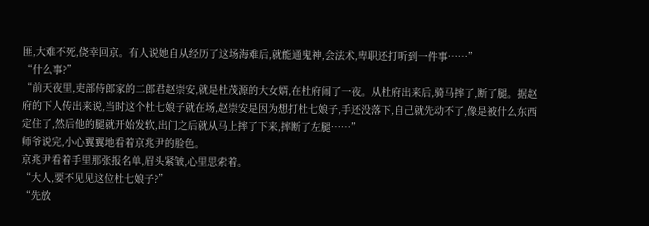匪,大难不死,侥幸回京。有人说她自从经历了这场海难后,就能通鬼神,会法术,卑职还打听到一件事……”
“什么事?”
“前天夜里,吏部侍郎家的二郎君赵崇安,就是杜茂源的大女婿,在杜府闹了一夜。从杜府出来后,骑马摔了,断了腿。据赵府的下人传出来说,当时这个杜七娘子就在场,赵崇安是因为想打杜七娘子,手还没落下,自己就先动不了,像是被什么东西定住了,然后他的腿就开始发软,出门之后就从马上摔了下来,摔断了左腿……”
师爷说完,小心翼翼地看着京兆尹的脸色。
京兆尹看着手里那张报名单,眉头紧皱,心里思索着。
“大人,要不见见这位杜七娘子?”
“先放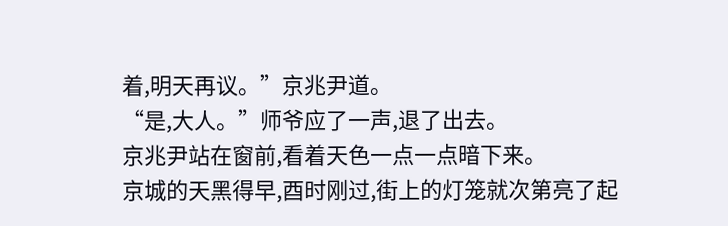着,明天再议。”京兆尹道。
“是,大人。”师爷应了一声,退了出去。
京兆尹站在窗前,看着天色一点一点暗下来。
京城的天黑得早,酉时刚过,街上的灯笼就次第亮了起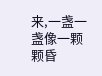来,一盏一盏像一颗颗昏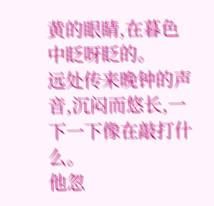黄的眼睛,在暮色中眨呀眨的。
远处传来晚钟的声音,沉闷而悠长,一下一下像在敲打什么。
他忽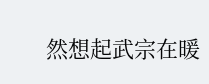然想起武宗在暖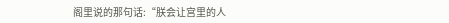阁里说的那句话:“朕会让宫里的人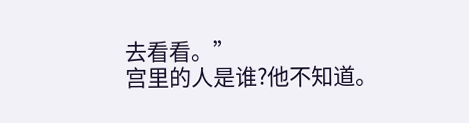去看看。”
宫里的人是谁?他不知道。